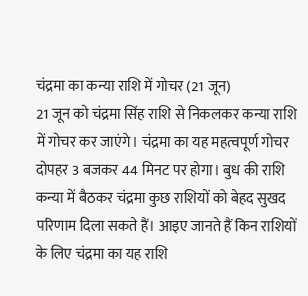चंद्रमा का कन्या राशि में गोचर (21 जून)
21 जून को चंद्रमा सिंह राशि से निकलकर कन्या राशि में गोचर कर जाएंगे। चंद्रमा का यह महत्वपूर्ण गोचर दोपहर 3 बजकर 44 मिनट पर होगा। बुध की राशि कन्या में बैठकर चंद्रमा कुछ राशियों को बेहद सुखद परिणाम दिला सकते हैं। आइए जानते हैं किन राशियों के लिए चंद्रमा का यह राशि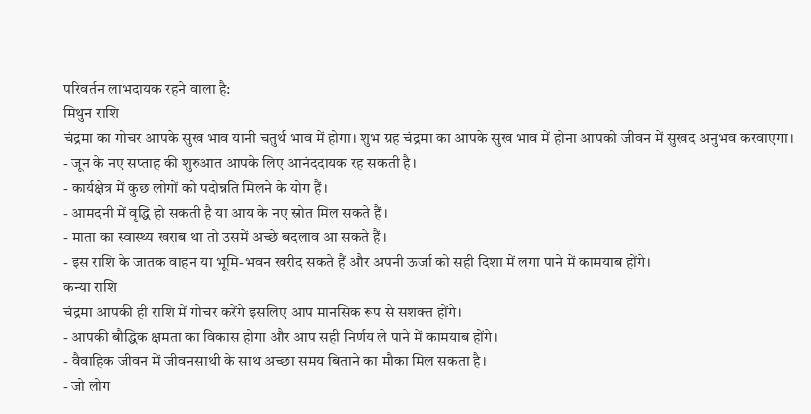परिवर्तन लाभदायक रहने वाला है:
मिथुन राशि
चंद्रमा का गोचर आपके सुख भाव यानी चतुर्थ भाव में होगा। शुभ ग्रह चंद्रमा का आपके सुख भाव में होना आपको जीवन में सुखद अनुभव करवाएगा।
- जून के नए सप्ताह की शुरुआत आपके लिए आनंददायक रह सकती है।
- कार्यक्षेत्र में कुछ लोगों को पदोन्नति मिलने के योग हैं।
- आमदनी में वृद्धि हो सकती है या आय के नए स्रोत मिल सकते हैं।
- माता का स्वास्थ्य खराब था तो उसमें अच्छे बदलाव आ सकते हैं।
- इस राशि के जातक वाहन या भूमि-भवन खरीद सकते हैं और अपनी ऊर्जा को सही दिशा में लगा पाने में कामयाब होंगे।
कन्या राशि
चंद्रमा आपकी ही राशि में गोचर करेंगे इसलिए आप मानसिक रूप से सशक्त होंगे।
- आपकी बौद्धिक क्षमता का विकास होगा और आप सही निर्णय ले पाने में कामयाब होंगे।
- वैवाहिक जीवन में जीवनसाथी के साथ अच्छा समय बिताने का मौका मिल सकता है।
- जो लोग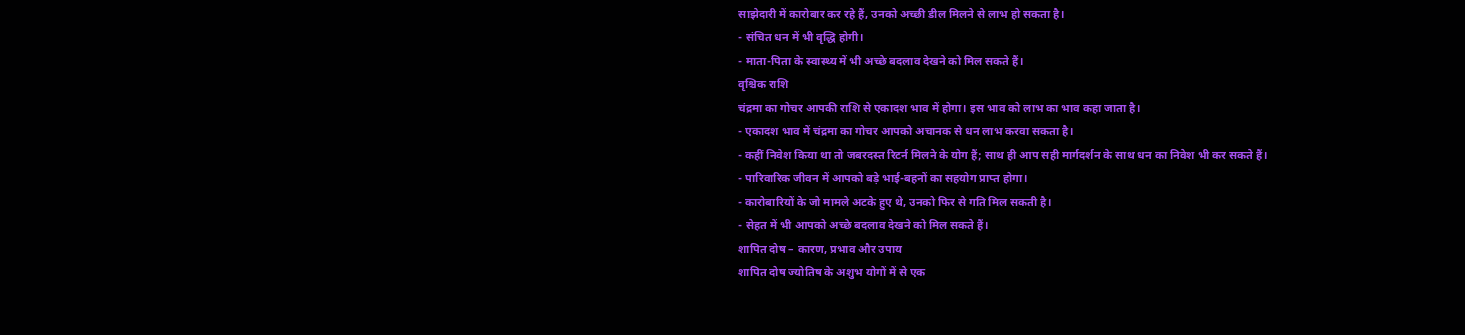साझेदारी में कारोबार कर रहे हैं, उनको अच्छी डील मिलने से लाभ हो सकता है।
- संचित धन में भी वृद्धि होगी।
- माता-पिता के स्वास्थ्य में भी अच्छे बदलाव देखने को मिल सकते हैं।
वृश्चिक राशि
चंद्रमा का गोचर आपकी राशि से एकादश भाव में होगा। इस भाव को लाभ का भाव कहा जाता है।
- एकादश भाव में चंद्रमा का गोचर आपको अचानक से धन लाभ करवा सकता है।
- कहीं निवेश किया था तो जबरदस्त रिटर्न मिलने के योग हैं; साथ ही आप सही मार्गदर्शन के साथ धन का निवेश भी कर सकते हैं।
- पारिवारिक जीवन में आपको बड़े भाई-बहनों का सहयोग प्राप्त होगा।
- कारोबारियों के जो मामले अटके हुए थे, उनको फिर से गति मिल सकती है।
- सेहत में भी आपको अच्छे बदलाव देखने को मिल सकते हैं।
शापित दोष – कारण, प्रभाव और उपाय
शापित दोष ज्योतिष के अशुभ योगों में से एक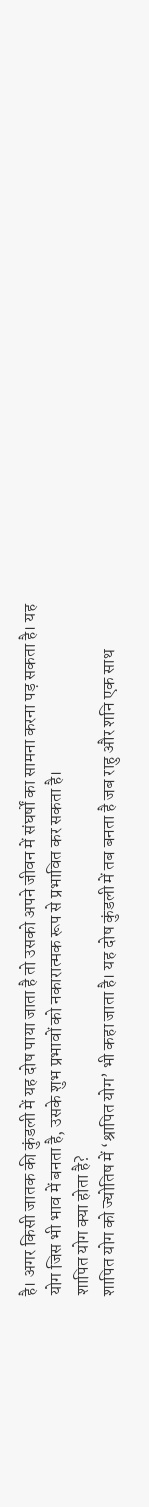है। अगर किसी जातक की कुंडली में यह दोष पाया जाता है तो उसको अपने जीवन में संघर्षों का सामना करना पड़ सकता है। यह योग जिस भी भाव में बनता है, उसके शुभ प्रभावों को नकारात्मक रूप से प्रभावित कर सकता है।
शापित योग क्या होता है?
शापित योग को ज्योतिष में ‘श्रापित योग’ भी कहा जाता है। यह दोष कुंडली में तब बनता है जब राहु और शनि एक साथ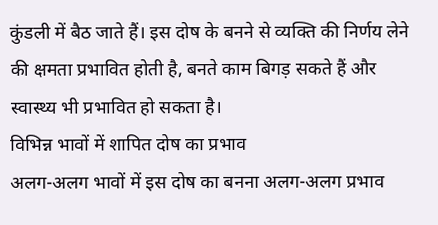कुंडली में बैठ जाते हैं। इस दोष के बनने से व्यक्ति की निर्णय लेने की क्षमता प्रभावित होती है, बनते काम बिगड़ सकते हैं और स्वास्थ्य भी प्रभावित हो सकता है।
विभिन्न भावों में शापित दोष का प्रभाव
अलग-अलग भावों में इस दोष का बनना अलग-अलग प्रभाव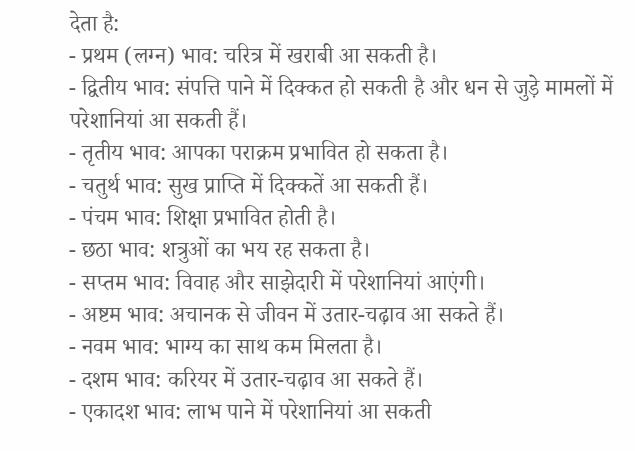देता है:
- प्रथम (लग्न) भाव: चरित्र में खराबी आ सकती है।
- द्वितीय भाव: संपत्ति पाने में दिक्कत हो सकती है और धन से जुड़े मामलों में परेशानियां आ सकती हैं।
- तृतीय भाव: आपका पराक्रम प्रभावित हो सकता है।
- चतुर्थ भाव: सुख प्राप्ति में दिक्कतें आ सकती हैं।
- पंचम भाव: शिक्षा प्रभावित होती है।
- छठा भाव: शत्रुओं का भय रह सकता है।
- सप्तम भाव: विवाह और साझेदारी में परेशानियां आएंगी।
- अष्टम भाव: अचानक से जीवन में उतार-चढ़ाव आ सकते हैं।
- नवम भाव: भाग्य का साथ कम मिलता है।
- दशम भाव: करियर में उतार-चढ़ाव आ सकते हैं।
- एकादश भाव: लाभ पाने में परेशानियां आ सकती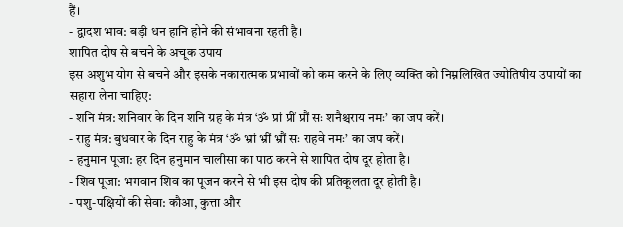हैं।
- द्वादश भाव: बड़ी धन हानि होने की संभावना रहती है।
शापित दोष से बचने के अचूक उपाय
इस अशुभ योग से बचने और इसके नकारात्मक प्रभावों को कम करने के लिए व्यक्ति को निम्नलिखित ज्योतिषीय उपायों का सहारा लेना चाहिए:
- शनि मंत्र: शनिवार के दिन शनि ग्रह के मंत्र ‘ॐ प्रां प्रीं प्रौं सः शनैश्चराय नमः’ का जप करें।
- राहु मंत्र: बुधवार के दिन राहु के मंत्र ‘ॐ भ्रां भ्रीं भ्रौं सः राहवे नमः’ का जप करें।
- हनुमान पूजा: हर दिन हनुमान चालीसा का पाठ करने से शापित दोष दूर होता है।
- शिव पूजा: भगवान शिव का पूजन करने से भी इस दोष की प्रतिकूलता दूर होती है।
- पशु-पक्षियों की सेवा: कौआ, कुत्ता और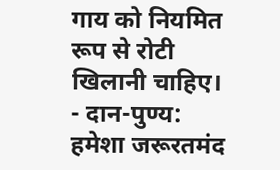गाय को नियमित रूप से रोटी खिलानी चाहिए।
- दान-पुण्य: हमेशा जरूरतमंद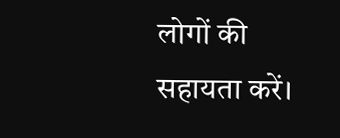लोगों की सहायता करें।